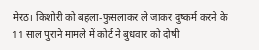मेरठ। किशोरी को बहला-फुसलाकर ले जाकर दुष्कर्म करने के 11 साल पुराने मामले में कोर्ट ने बुधवार को दोषी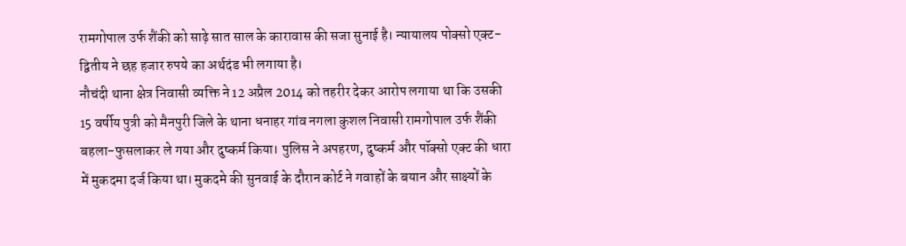रामगोपाल उर्फ शैंकी को साढ़े सात साल के कारावास की सजा सुनाई है। न्यायालय पोक्सो एक्ट-द्वितीय ने छह हजार रुपये का अर्थदंड भी लगाया है।
नौचंदी थाना क्षेत्र निवासी व्यक्ति ने 12 अप्रैल 2014 को तहरीर देकर आरोप लगाया था कि उसकी 15 वर्षीय पुत्री को मैनपुरी जिले के थाना धनाहर गांव नगला कुशल निवासी रामगोपाल उर्फ शैंकी बहला-फुसलाकर ले गया और दुष्कर्म किया। पुलिस ने अपहरण, दुष्कर्म और पॉक्सो एक्ट की धारा में मुकदमा दर्ज किया था। मुकदमे की सुनवाई के दौरान कोर्ट ने गवाहों के बयान और साक्ष्यों के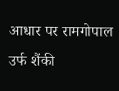आधार पर रामगोपाल उर्फ शैंकी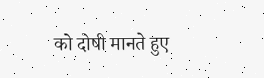को दोषी मानते हुए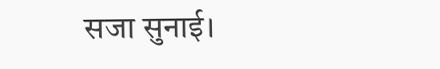सजा सुनाई।